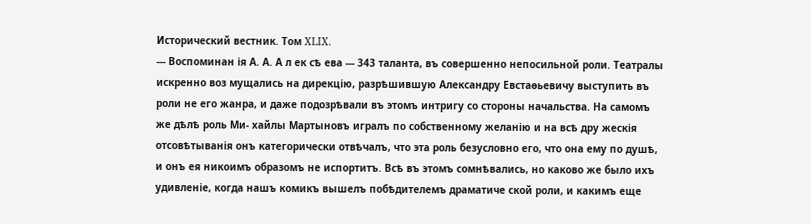Исторический вестник. Том XLIX.
--- Воспоминан ія А. А. А л ек сѣ ева --- 343 таланта, въ совершенно непосильной роли. Театралы искренно воз мущались на дирекцію, разрѣшившую Александру Евстаѳьевичу выступить въ роли не его жанра, и даже подозрѣвали въ этомъ интригу со стороны начальства. На самомъ же дѣлѣ роль Ми- хайлы Мартыновъ игралъ по собственному желанію и на всѣ дру жескія отсовѣтыванія онъ категорически отвѣчалъ, что эта роль безусловно его, что она ему по душѣ, и онъ ея никоимъ образомъ не испортитъ. Всѣ въ этомъ сомнѣвались, но каково же было ихъ удивленіе, когда нашъ комикъ вышелъ побѣдителемъ драматиче ской роли, и какимъ еще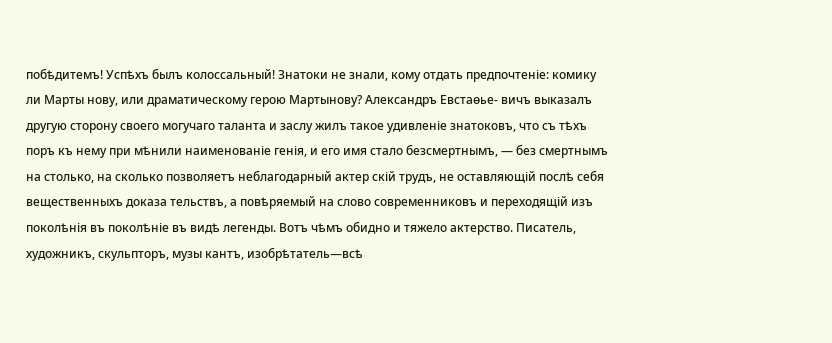побѣдитемъ! Успѣхъ былъ колоссальный! Знатоки не знали, кому отдать предпочтеніе: комику ли Марты нову, или драматическому герою Мартынову? Александръ Евстаѳье- вичъ выказалъ другую сторону своего могучаго таланта и заслу жилъ такое удивленіе знатоковъ, что съ тѣхъ поръ къ нему при мѣнили наименованіе генія, и его имя стало безсмертнымъ, — без смертнымъ на столько, на сколько позволяетъ неблагодарный актер скій трудъ, не оставляющій послѣ себя вещественныхъ доказа тельствъ, а повѣряемый на слово современниковъ и переходящій изъ поколѣнія въ поколѣніе въ видѣ легенды. Вотъ чѣмъ обидно и тяжело актерство. Писатель, художникъ, скульпторъ, музы кантъ, изобрѣтатель—всѣ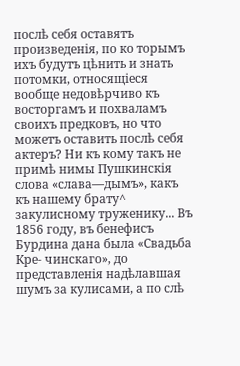послѣ себя оставятъ произведенія, по ко торымъ ихъ будутъ цѣнить и знать потомки, относящіеся вообще недовѣрчиво къ восторгамъ и похваламъ своихъ предковъ, но что можетъ оставить послѣ себя актеръ? Ни къ кому такъ не примѣ нимы Пушкинскія слова «слава—дымъ», какъ къ нашему брату^ закулисному труженику... Въ 1856 году, въ бенефисъ Бурдина дана была «Свадьба Кре- чинскаго», до представленія надѣлавшая шумъ за кулисами, а по слѣ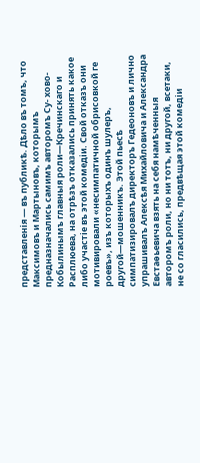представленія — въ публикѣ. Дѣло въ томъ, что Максимовъ и Мартыновъ, которымъ предназначались самимъ авторомъ Су- хово-Кобылинымъ главныя роли—Кречинскаго и Расплюева, на отрѣзъ отказались принять какое либо участіе въ этой комедіи. Свой отказъ они мотивировали «несимпатичной обрисовкой ге роевъ», изъ которыхъ одинъ шулеръ, другой—мошенникъ. Этой пьесѣ симпатизировалъ директоръ Гедеоновъ и лично упрашивалъ Алексѣя Михайловича и Александра Евстаѳьевича взять на себя намѣченныя авторомъ роли, но ни тотъ, ни другой, всетаки, не со гласились, предвѣщая этой комедіи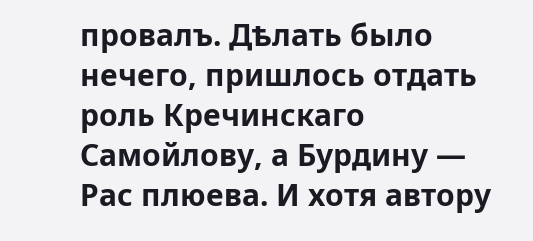провалъ. Дѣлать было нечего, пришлось отдать роль Кречинскаго Самойлову, а Бурдину — Рас плюева. И хотя автору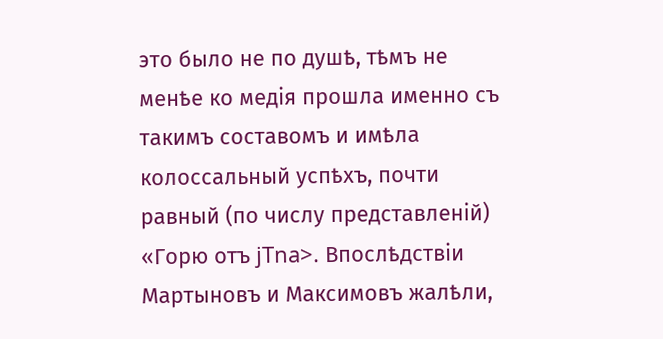это было не по душѣ, тѣмъ не менѣе ко медія прошла именно съ такимъ составомъ и имѣла колоссальный успѣхъ, почти равный (по числу представленій) «Горю отъ jTna>. Впослѣдствіи Мартыновъ и Максимовъ жалѣли,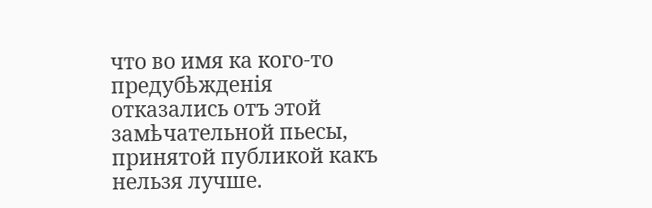что во имя ка кого-то предубѣжденія отказались отъ этой замѣчательной пьесы, принятой публикой какъ нельзя лучше.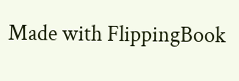Made with FlippingBook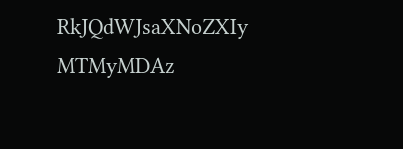RkJQdWJsaXNoZXIy MTMyMDAz